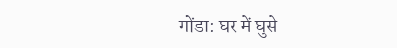गोंडा: घर में घुसे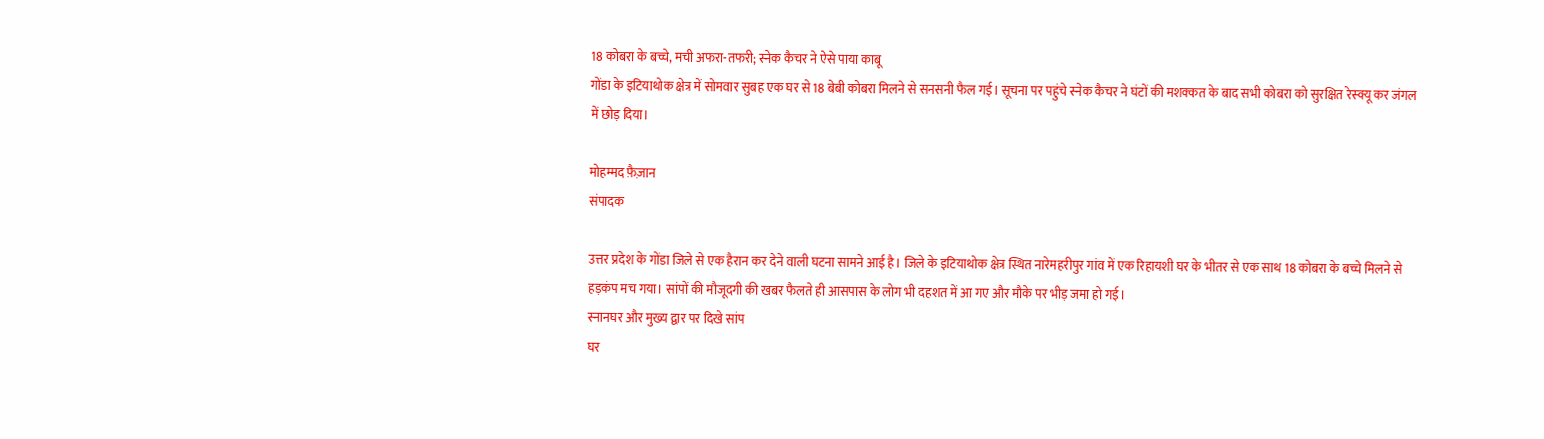18 कोबरा के बच्चे, मची अफरा-तफरी; स्नेक कैचर ने ऐसे पाया काबू
गोंडा के इटियाथोक क्षेत्र में सोमवार सुबह एक घर से 18 बेबी कोबरा मिलने से सनसनी फैल गई। सूचना पर पहुंचे स्नेक कैचर ने घंटों की मशक्कत के बाद सभी कोबरा को सुरक्षित रेस्क्यू कर जंगल में छोड़ दिया।

मोहम्मद फ़ैज़ान
संपादक

उत्तर प्रदेश के गोंडा जिले से एक हैरान कर देने वाली घटना सामने आई है। जिले के इटियाथोक क्षेत्र स्थित नारेमहरीपुर गांव में एक रिहायशी घर के भीतर से एक साथ 18 कोबरा के बच्चे मिलने से हड़कंप मच गया। सांपों की मौजूदगी की खबर फैलते ही आसपास के लोग भी दहशत में आ गए और मौके पर भीड़ जमा हो गई।
स्नानघर और मुख्य द्वार पर दिखे सांप
घर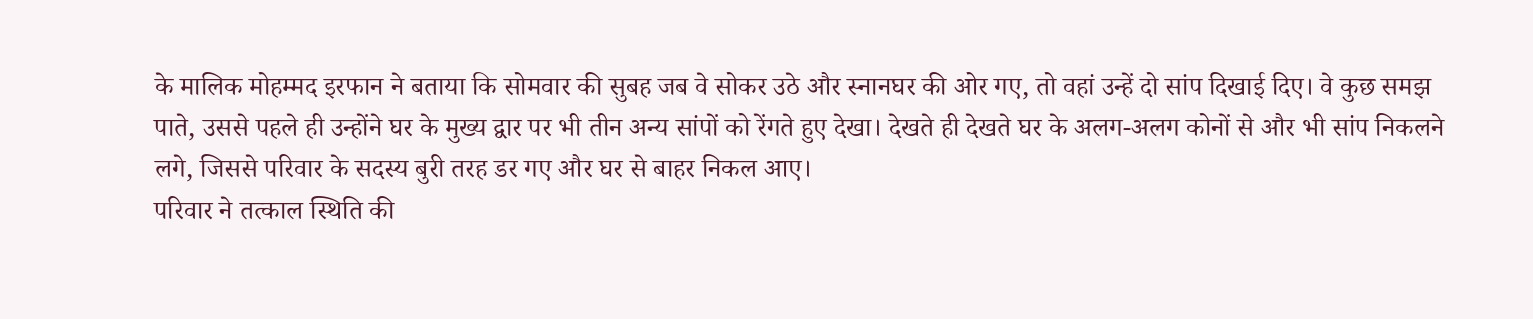के मालिक मोहम्मद इरफान ने बताया कि सोमवार की सुबह जब वे सोकर उठे और स्नानघर की ओर गए, तो वहां उन्हें दो सांप दिखाई दिए। वे कुछ समझ पाते, उससे पहले ही उन्होंने घर के मुख्य द्वार पर भी तीन अन्य सांपों को रेंगते हुए देखा। देखते ही देखते घर के अलग-अलग कोनों से और भी सांप निकलने लगे, जिससे परिवार के सदस्य बुरी तरह डर गए और घर से बाहर निकल आए।
परिवार ने तत्काल स्थिति की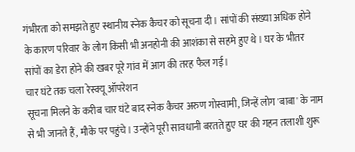गंभीरता को समझते हुए स्थानीय स्नेक कैचर को सूचना दी। सांपों की संख्या अधिक होने के कारण परिवार के लोग किसी भी अनहोनी की आशंका से सहमे हुए थे। घर के भीतर सांपों का डेरा होने की खबर पूरे गांव में आग की तरह फैल गई।
चार घंटे तक चला रेस्क्यू ऑपरेशन
सूचना मिलने के करीब चार घंटे बाद स्नेक कैचर अरुण गोस्वामी, जिन्हें लोग 'बाबा' के नाम से भी जानते हैं, मौके पर पहुंचे। उन्होंने पूरी सावधानी बरतते हुए घर की गहन तलाशी शुरू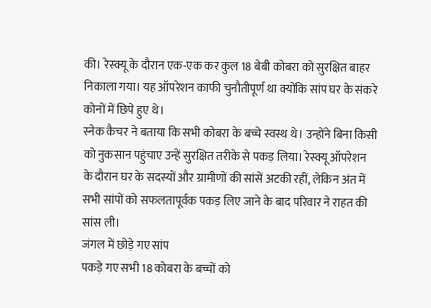की। रेस्क्यू के दौरान एक-एक कर कुल 18 बेबी कोबरा को सुरक्षित बाहर निकाला गया। यह ऑपरेशन काफी चुनौतीपूर्ण था क्योंकि सांप घर के संकरे कोनों में छिपे हुए थे।
स्नेक कैचर ने बताया कि सभी कोबरा के बच्चे स्वस्थ थे। उन्होंने बिना किसी को नुकसान पहुंचाए उन्हें सुरक्षित तरीके से पकड़ लिया। रेस्क्यू ऑपरेशन के दौरान घर के सदस्यों और ग्रामीणों की सांसें अटकी रहीं, लेकिन अंत में सभी सांपों को सफलतापूर्वक पकड़ लिए जाने के बाद परिवार ने राहत की सांस ली।
जंगल में छोड़े गए सांप
पकड़े गए सभी 18 कोबरा के बच्चों को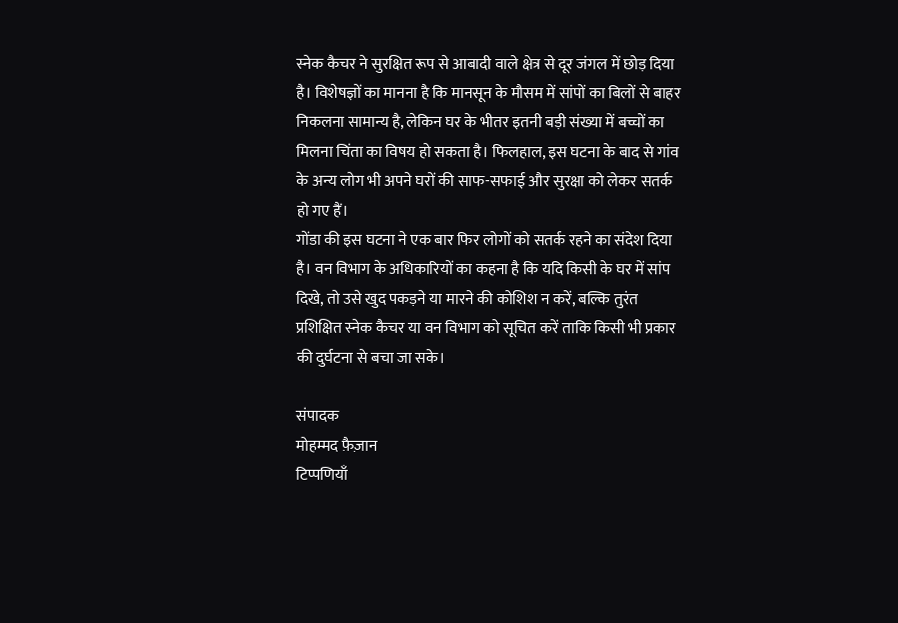स्नेक कैचर ने सुरक्षित रूप से आबादी वाले क्षेत्र से दूर जंगल में छोड़ दिया है। विशेषज्ञों का मानना है कि मानसून के मौसम में सांपों का बिलों से बाहर निकलना सामान्य है, लेकिन घर के भीतर इतनी बड़ी संख्या में बच्चों का मिलना चिंता का विषय हो सकता है। फिलहाल, इस घटना के बाद से गांव के अन्य लोग भी अपने घरों की साफ-सफाई और सुरक्षा को लेकर सतर्क हो गए हैं।
गोंडा की इस घटना ने एक बार फिर लोगों को सतर्क रहने का संदेश दिया है। वन विभाग के अधिकारियों का कहना है कि यदि किसी के घर में सांप दिखे, तो उसे खुद पकड़ने या मारने की कोशिश न करें, बल्कि तुरंत प्रशिक्षित स्नेक कैचर या वन विभाग को सूचित करें ताकि किसी भी प्रकार की दुर्घटना से बचा जा सके।

संपादक
मोहम्मद फ़ैज़ान
टिप्पणियाँ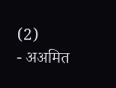(2)
- अअमित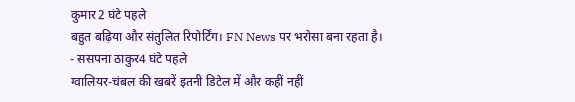कुमार2 घंटे पहले
बहुत बढ़िया और संतुलित रिपोर्टिंग। FN News पर भरोसा बना रहता है।
- ससपना ठाकुर4 घंटे पहले
ग्वालियर-चंबल की खबरें इतनी डिटेल में और कहीं नहीं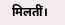मिलतीं।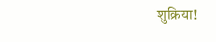शुक्रिया!